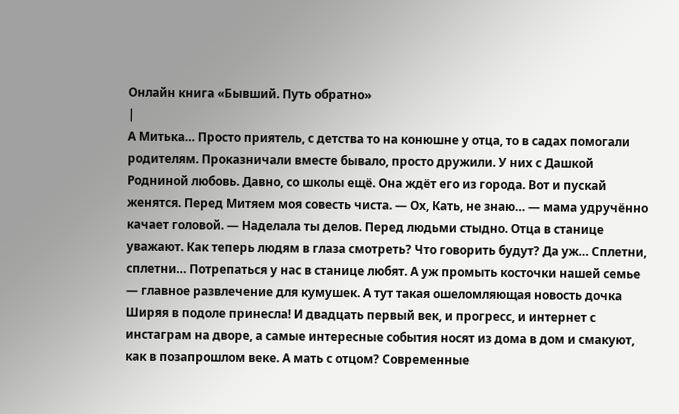Онлайн книга «Бывший. Путь обратно»
|
А Митька… Просто приятель, с детства то на конюшне у отца, то в садах помогали родителям. Проказничали вместе бывало, просто дружили. У них с Дашкой Родниной любовь. Давно, со школы ещё. Она ждёт его из города. Вот и пускай женятся. Перед Митяем моя совесть чиста. — Ох, Кать, не знаю… — мама удручённо качает головой. — Наделала ты делов. Перед людьми стыдно. Отца в станице уважают. Как теперь людям в глаза смотреть? Что говорить будут? Да уж… Сплетни, сплетни… Потрепаться у нас в станице любят. А уж промыть косточки нашей семье — главное развлечение для кумушек. А тут такая ошеломляющая новость дочка Ширяя в подоле принесла! И двадцать первый век, и прогресс, и интернет с инстаграм на дворе, а самые интересные события носят из дома в дом и смакуют, как в позапрошлом веке. А мать с отцом? Современные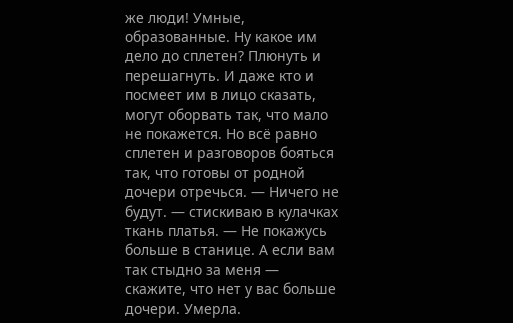же люди! Умные, образованные. Ну какое им дело до сплетен? Плюнуть и перешагнуть. И даже кто и посмеет им в лицо сказать, могут оборвать так, что мало не покажется. Но всё равно сплетен и разговоров бояться так, что готовы от родной дочери отречься. — Ничего не будут. — стискиваю в кулачках ткань платья. — Не покажусь больше в станице. А если вам так стыдно за меня — скажите, что нет у вас больше дочери. Умерла.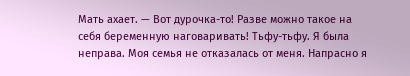Мать ахает. — Вот дурочка-то! Разве можно такое на себя беременную наговаривать! Тьфу-тьфу. Я была неправа. Моя семья не отказалась от меня. Напрасно я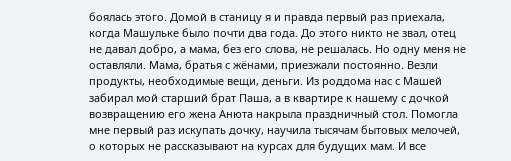боялась этого. Домой в станицу я и правда первый раз приехала, когда Машульке было почти два года. До этого никто не звал, отец не давал добро, а мама, без его слова, не решалась. Но одну меня не оставляли. Мама, братья с жёнами, приезжали постоянно. Везли продукты, необходимые вещи, деньги. Из роддома нас с Машей забирал мой старший брат Паша, а в квартире к нашему с дочкой возвращению его жена Анюта накрыла праздничный стол. Помогла мне первый раз искупать дочку, научила тысячам бытовых мелочей, о которых не рассказывают на курсах для будущих мам. И все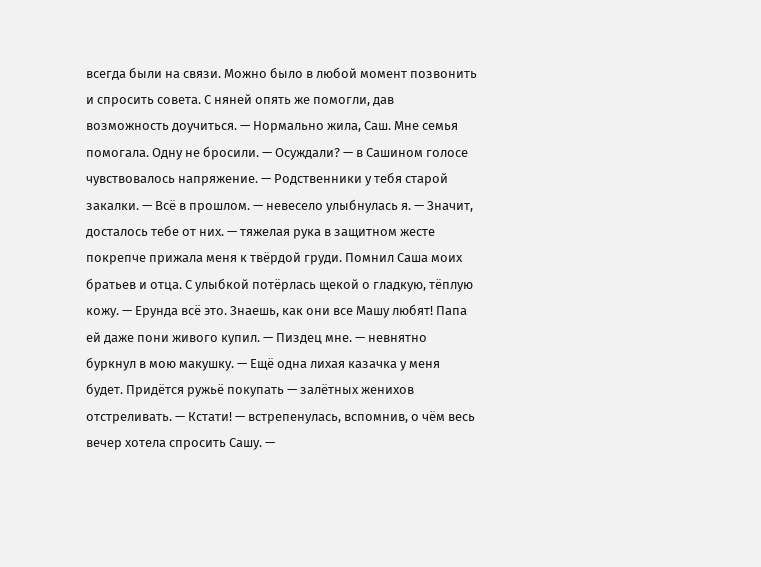всегда были на связи. Можно было в любой момент позвонить и спросить совета. С няней опять же помогли, дав возможность доучиться. — Нормально жила, Саш. Мне семья помогала. Одну не бросили. — Осуждали? — в Сашином голосе чувствовалось напряжение. — Родственники у тебя старой закалки. — Всё в прошлом. — невесело улыбнулась я. — Значит, досталось тебе от них. — тяжелая рука в защитном жесте покрепче прижала меня к твёрдой груди. Помнил Саша моих братьев и отца. С улыбкой потёрлась щекой о гладкую, тёплую кожу. — Ерунда всё это. Знаешь, как они все Машу любят! Папа ей даже пони живого купил. — Пиздец мне. — невнятно буркнул в мою макушку. — Ещё одна лихая казачка у меня будет. Придётся ружьё покупать — залётных женихов отстреливать. — Кстати! — встрепенулась, вспомнив, о чём весь вечер хотела спросить Сашу. —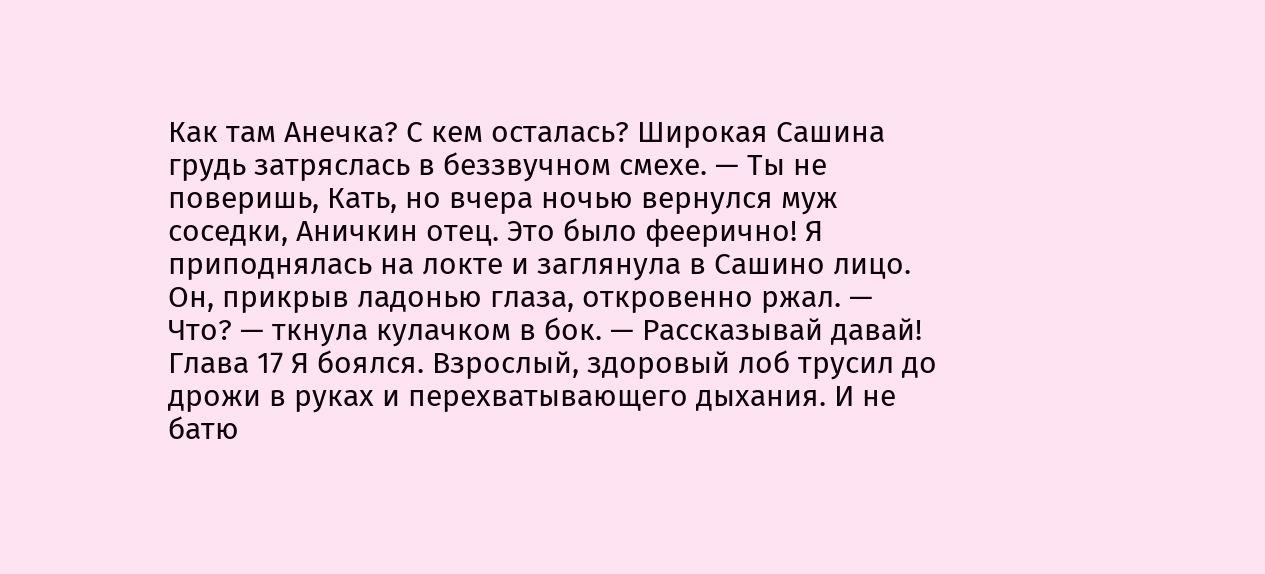Как там Анечка? С кем осталась? Широкая Сашина грудь затряслась в беззвучном смехе. — Ты не поверишь, Кать, но вчера ночью вернулся муж соседки, Аничкин отец. Это было феерично! Я приподнялась на локте и заглянула в Сашино лицо. Он, прикрыв ладонью глаза, откровенно ржал. — Что? — ткнула кулачком в бок. — Рассказывай давай! Глава 17 Я боялся. Взрослый, здоровый лоб трусил до дрожи в руках и перехватывающего дыхания. И не батю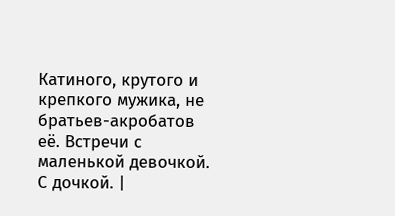Катиного, крутого и крепкого мужика, не братьев-акробатов её. Встречи с маленькой девочкой. С дочкой. |